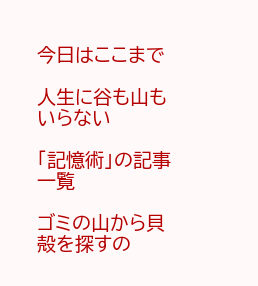今日はここまで

人生に谷も山もいらない

「記憶術」の記事一覧

ゴミの山から貝殻を探すの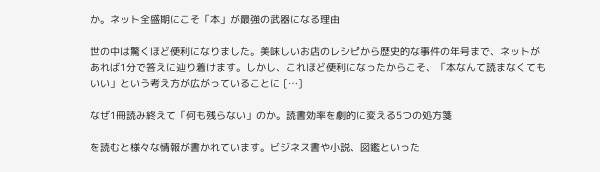か。ネット全盛期にこそ「本」が最強の武器になる理由

世の中は驚くほど便利になりました。美味しいお店のレシピから歴史的な事件の年号まで、ネットがあれば1分で答えに辿り着けます。しかし、これほど便利になったからこそ、「本なんて読まなくてもいい」という考え方が広がっていることに […]

なぜ1冊読み終えて「何も残らない」のか。読書効率を劇的に変える5つの処方箋

を読むと様々な情報が書かれています。ビジネス書や小説、図鑑といった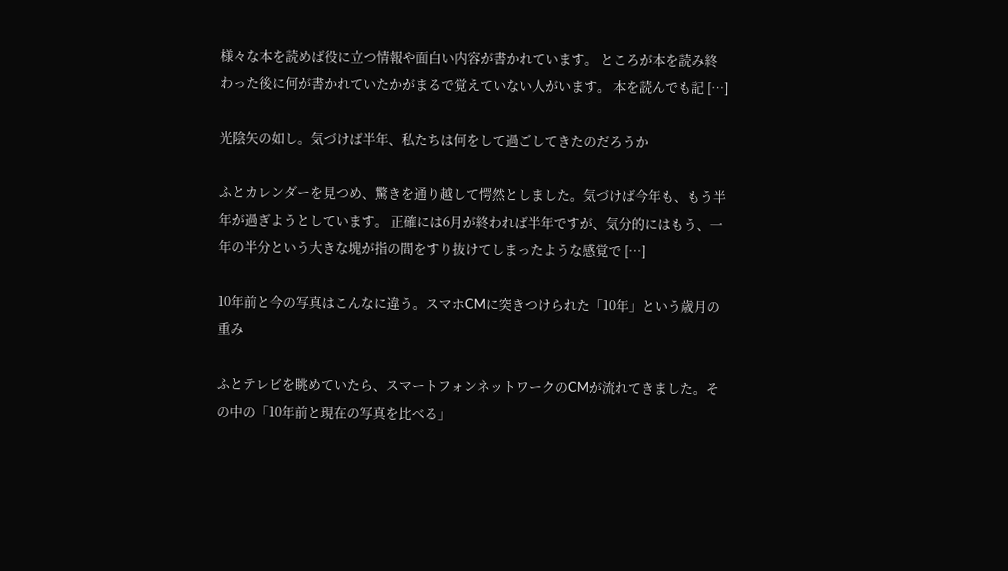様々な本を読めば役に立つ情報や面白い内容が書かれています。 ところが本を読み終わった後に何が書かれていたかがまるで覚えていない人がいます。 本を読んでも記 […]

光陰矢の如し。気づけば半年、私たちは何をして過ごしてきたのだろうか

ふとカレンダーを見つめ、驚きを通り越して愕然としました。気づけば今年も、もう半年が過ぎようとしています。 正確には6月が終われば半年ですが、気分的にはもう、一年の半分という大きな塊が指の間をすり抜けてしまったような感覚で […]

10年前と今の写真はこんなに違う。スマホCMに突きつけられた「10年」という歳月の重み

ふとテレビを眺めていたら、スマートフォンネットワークのCMが流れてきました。その中の「10年前と現在の写真を比べる」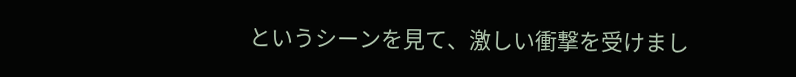というシーンを見て、激しい衝撃を受けまし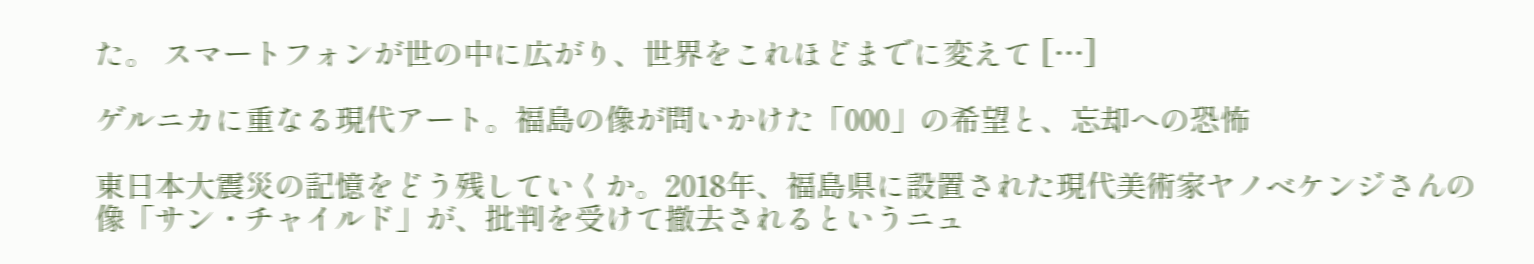た。 スマートフォンが世の中に広がり、世界をこれほどまでに変えて […]

ゲルニカに重なる現代アート。福島の像が問いかけた「000」の希望と、忘却への恐怖

東日本大震災の記憶をどう残していくか。2018年、福島県に設置された現代美術家ヤノベケンジさんの像「サン・チャイルド」が、批判を受けて撤去されるというニュ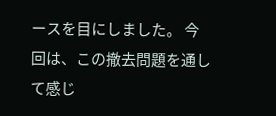ースを目にしました。 今回は、この撤去問題を通して感じ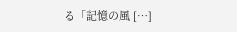る「記憶の風 […]